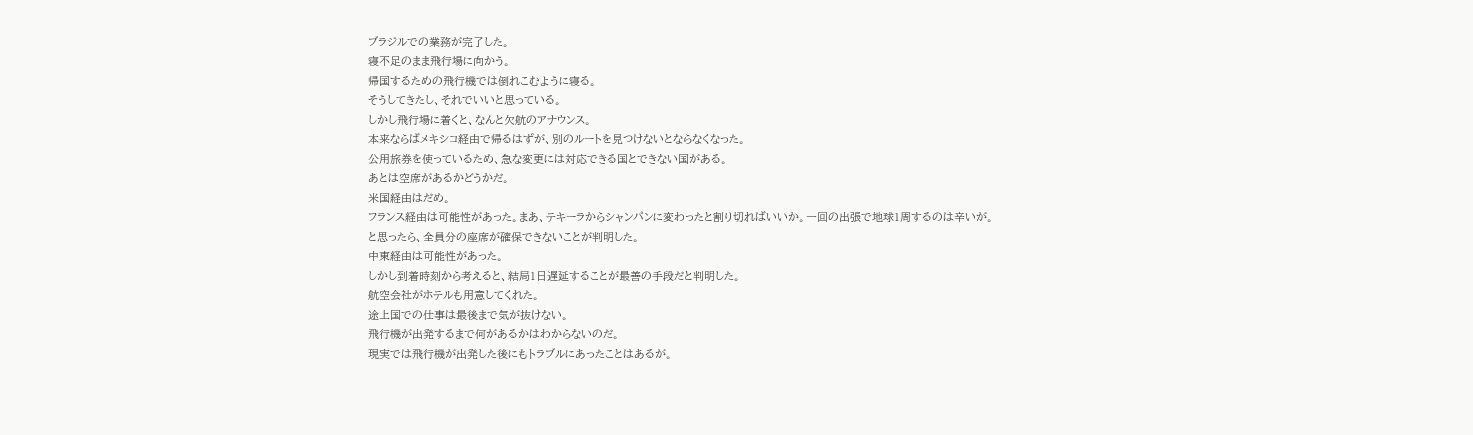ブラジルでの業務が完了した。
寝不足のまま飛行場に向かう。
帰国するための飛行機では倒れこむように寝る。
そうしてきたし、それでいいと思っている。
しかし飛行場に着くと、なんと欠航のアナウンス。
本来ならばメキシコ経由で帰るはずが、別のルートを見つけないとならなくなった。
公用旅券を使っているため、急な変更には対応できる国とできない国がある。
あとは空席があるかどうかだ。
米国経由はだめ。
フランス経由は可能性があった。まあ、テキーラからシャンパンに変わったと割り切ればいいか。一回の出張で地球1周するのは辛いが。
と思ったら、全員分の座席が確保できないことが判明した。
中東経由は可能性があった。
しかし到着時刻から考えると、結局1日遅延することが最善の手段だと判明した。
航空会社がホテルも用意してくれた。
途上国での仕事は最後まで気が抜けない。
飛行機が出発するまで何があるかはわからないのだ。
現実では飛行機が出発した後にもトラブルにあったことはあるが。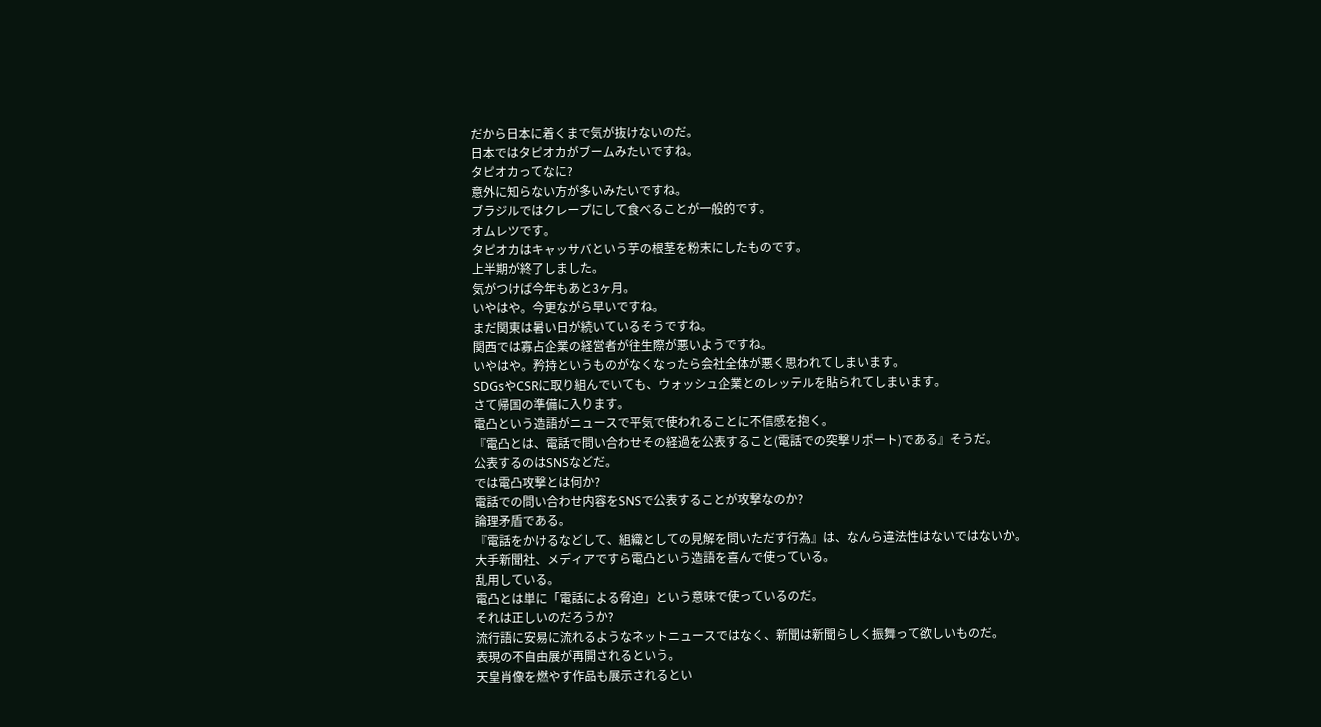だから日本に着くまで気が抜けないのだ。
日本ではタピオカがブームみたいですね。
タピオカってなに?
意外に知らない方が多いみたいですね。
ブラジルではクレープにして食べることが一般的です。
オムレツです。
タピオカはキャッサバという芋の根茎を粉末にしたものです。
上半期が終了しました。
気がつけば今年もあと3ヶ月。
いやはや。今更ながら早いですね。
まだ関東は暑い日が続いているそうですね。
関西では寡占企業の経営者が往生際が悪いようですね。
いやはや。矜持というものがなくなったら会社全体が悪く思われてしまいます。
SDGsやCSRに取り組んでいても、ウォッシュ企業とのレッテルを貼られてしまいます。
さて帰国の準備に入ります。
電凸という造語がニュースで平気で使われることに不信感を抱く。
『電凸とは、電話で問い合わせその経過を公表すること(電話での突撃リポート)である』そうだ。
公表するのはSNSなどだ。
では電凸攻撃とは何か?
電話での問い合わせ内容をSNSで公表することが攻撃なのか?
論理矛盾である。
『電話をかけるなどして、組織としての見解を問いただす行為』は、なんら違法性はないではないか。
大手新聞社、メディアですら電凸という造語を喜んで使っている。
乱用している。
電凸とは単に「電話による脅迫」という意味で使っているのだ。
それは正しいのだろうか?
流行語に安易に流れるようなネットニュースではなく、新聞は新聞らしく振舞って欲しいものだ。
表現の不自由展が再開されるという。
天皇肖像を燃やす作品も展示されるとい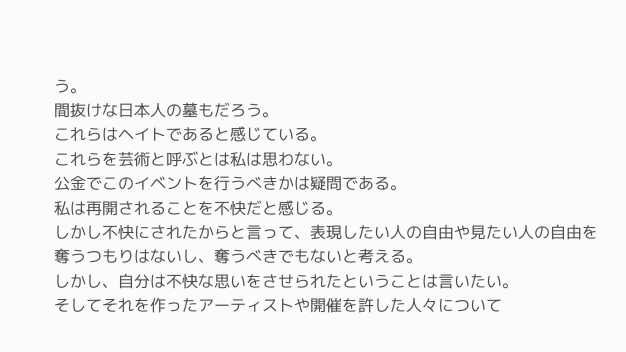う。
間抜けな日本人の墓もだろう。
これらはヘイトであると感じている。
これらを芸術と呼ぶとは私は思わない。
公金でこのイベントを行うべきかは疑問である。
私は再開されることを不快だと感じる。
しかし不快にされたからと言って、表現したい人の自由や見たい人の自由を奪うつもりはないし、奪うべきでもないと考える。
しかし、自分は不快な思いをさせられたということは言いたい。
そしてそれを作ったアーティストや開催を許した人々について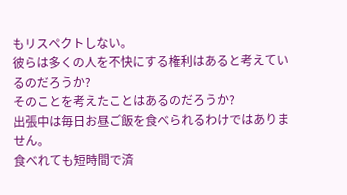もリスペクトしない。
彼らは多くの人を不快にする権利はあると考えているのだろうか?
そのことを考えたことはあるのだろうか?
出張中は毎日お昼ご飯を食べられるわけではありません。
食べれても短時間で済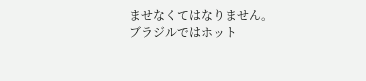ませなくてはなりません。
ブラジルではホット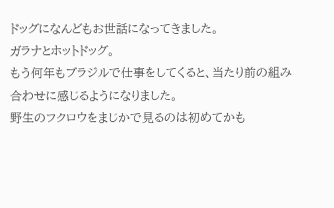ドッグになんどもお世話になってきました。
ガラナとホットドッグ。
もう何年もブラジルで仕事をしてくると、当たり前の組み合わせに感じるようになりました。
野生のフクロウをまじかで見るのは初めてかも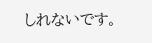しれないです。